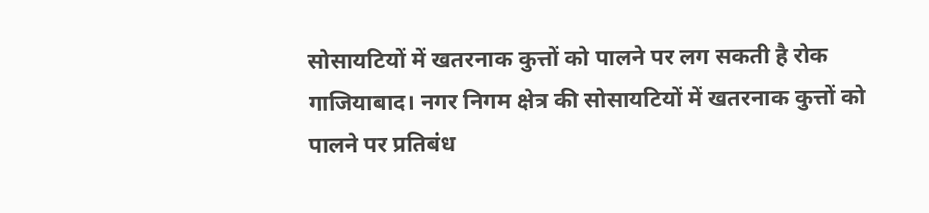सोसायटियों में खतरनाक कुत्तों को पालने पर लग सकती है रोक
गाजियाबाद। नगर निगम क्षेत्र की सोसायटियों में खतरनाक कुत्तों को पालने पर प्रतिबंध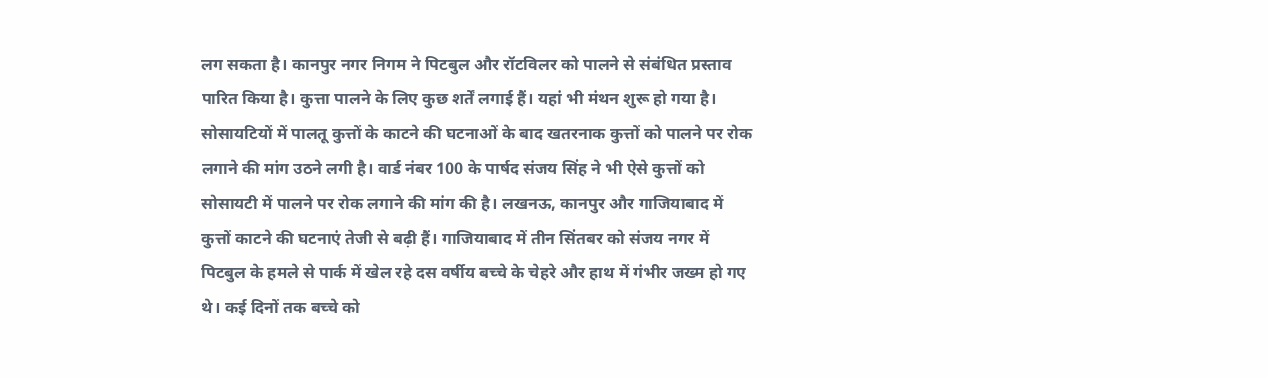लग सकता है। कानपुर नगर निगम ने पिटबुल और रॉटविलर को पालने से संबंधित प्रस्ताव पारित किया है। कुत्ता पालने के लिए कुछ शर्तें लगाई हैं। यहां भी मंथन शुरू हो गया है।
सोसायटियों में पालतू कुत्तों के काटने की घटनाओं के बाद खतरनाक कुत्तों को पालने पर रोक लगाने की मांग उठने लगी है। वार्ड नंबर 100 के पार्षद संजय सिंह ने भी ऐसे कुत्तों को सोसायटी में पालने पर रोक लगाने की मांग की है। लखनऊ, कानपुर और गाजियाबाद में कुत्तों काटने की घटनाएं तेजी से बढ़ी हैं। गाजियाबाद में तीन सिंतबर को संजय नगर में पिटबुल के हमले से पार्क में खेल रहे दस वर्षीय बच्चे के चेहरे और हाथ में गंभीर जख्म हो गए थे। कई दिनों तक बच्चे को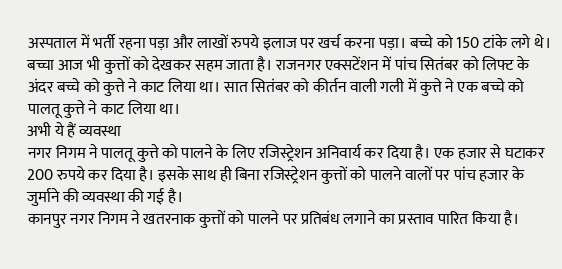अस्पताल में भर्ती रहना पड़ा और लाखों रुपये इलाज पर खर्च करना पड़ा। बच्चे को 150 टांके लगे थे। बच्चा आज भी कुत्तों को देखकर सहम जाता है। राजनगर एक्सटेंशन में पांच सितंबर को लिफ्ट के अंदर बच्चे को कुत्ते ने काट लिया था। सात सितंबर को कीर्तन वाली गली में कुत्ते ने एक बच्चे को पालतू कुत्ते ने काट लिया था।
अभी ये हैं व्यवस्था
नगर निगम ने पालतू कुत्ते को पालने के लिए रजिस्ट्रेशन अनिवार्य कर दिया है। एक हजार से घटाकर 200 रुपये कर दिया है। इसके साथ ही बिना रजिस्ट्रेशन कुत्तों को पालने वालों पर पांच हजार के जुर्माने की व्यवस्था की गई है।
कानपुर नगर निगम ने खतरनाक कुत्तों को पालने पर प्रतिबंध लगाने का प्रस्ताव पारित किया है।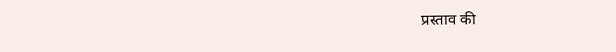प्रस्ताव की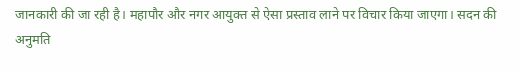जानकारी की जा रही है। महापौर और नगर आयुक्त से ऐसा प्रस्ताव लाने पर विचार किया जाएगा। सदन की अनुमति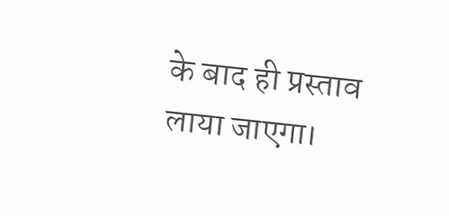के बाद ही प्रस्ताव लाया जाएगा।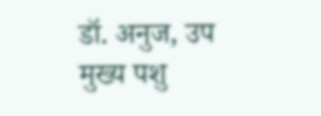डॉ. अनुज, उप मुख्य पशु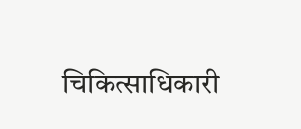चिकित्साधिकारी